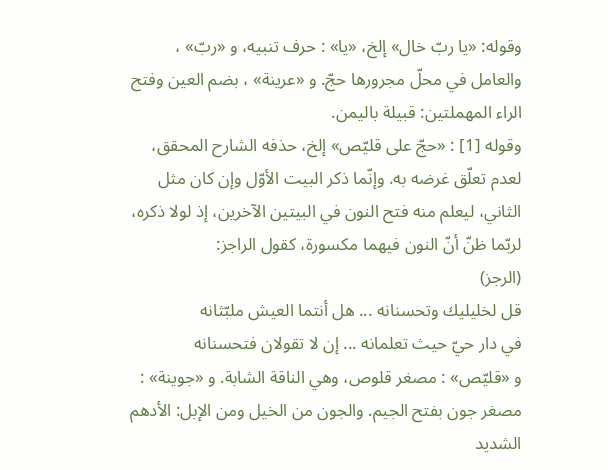وقوله: «يا ربّ خال» إلخ، «يا» : حرف تنبيه، و «ربّ» ، والعامل في محلّ مجرورها حجّ. و «عرينة» ، بضم العين وفتح الراء المهملتين: قبيلة باليمن.
وقوله [1] : «حجّ على قليّص» إلخ، حذفه الشارح المحقق، لعدم تعلّق غرضه به. وإنّما ذكر البيت الأوّل وإن كان مثل الثاني، ليعلم منه فتح النون في البيتين الآخرين، إذ لولا ذكره، لربّما ظنّ أنّ النون فيهما مكسورة، كقول الراجز:
(الرجز)
قل لخليليك وتحسنانه ... هل أنتما العيش ملبّثانه
في دار حيّ حيث تعلمانه ... إن لا تقولان فتحسنانه
و «قليّص» : مصغر قلوص، وهي الناقة الشابة. و «جوينة» : مصغر جون بفتح الجيم. والجون من الخيل ومن الإبل: الأدهم الشديد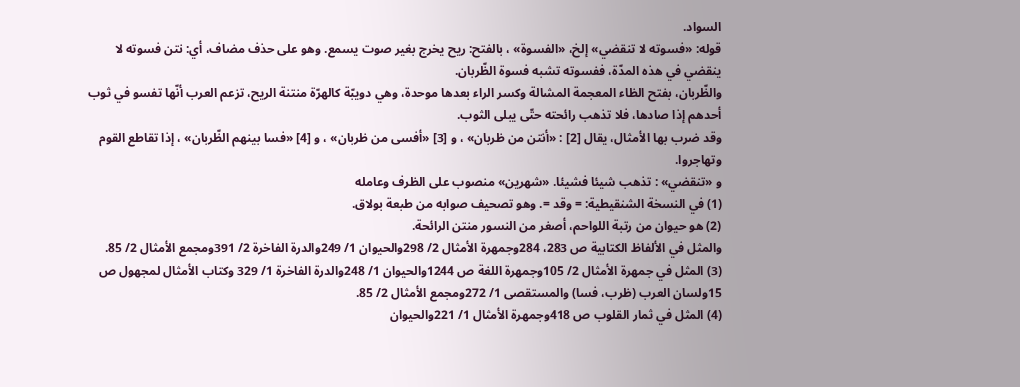السواد.
قوله: «فسوته لا تنقضي» إلخ، «الفسوة» ، بالفتح: ريح يخرج بغير صوت يسمع. وهو على حذف مضاف، أي: نتن فسوته لا ينقضي في هذه المدّة، ففسوته تشبه فسوة الظّربان.
والظّربان، بفتح الظاء المعجمة المشالة وكسر الراء بعدها موحدة، وهي دويبّة كالهرّة منتنة الريح، تزعم العرب أنّها تفسو في ثوب أحدهم إذا صادها، فلا تذهب رائحته حتّى يبلى الثوب.
وقد ضرب بها الأمثال، يقال [2] : «أنتن من ظربان» ، و [3] «أفسى من ظربان» ، و [4] «فسا بينهم الظّربان» ، إذا تقاطع القوم وتهاجروا.
و «تنقضي» : تذهب شيئا فشيئا. «شهرين» منصوب على الظرف وعامله
(1) في النسخة الشنقيطية: = وقد =. وهو تصحيف صوابه من طبعة بولاق.
(2) هو حيوان من رتبة اللواحم، أصغر من النسور منتن الرائحة.
والمثل في الألفاظ الكتابية ص 283، 284وجمهرة الأمثال 2/ 298والحيوان 1/ 249والدرة الفاخرة 2/ 391ومجمع الأمثال 2/ 85.
(3) المثل في جمهرة الأمثال 2/ 105وجمهرة اللغة ص 1244والحيوان 1/ 248والدرة الفاخرة 1/ 329 وكتاب الأمثال لمجهول ص 15ولسان العرب (ظرب، فسا) والمستقصى 1/ 272ومجمع الأمثال 2/ 85.
(4) المثل في ثمار القلوب ص 418وجمهرة الأمثال 1/ 221والحيوان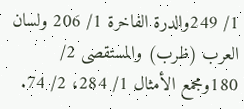1/ 249والدرة الفاخرة 1/ 206 ولسان العرب (ظرب) والمستقصى 2/ 180ومجمع الأمثال 1/ 284، 2/ 74.